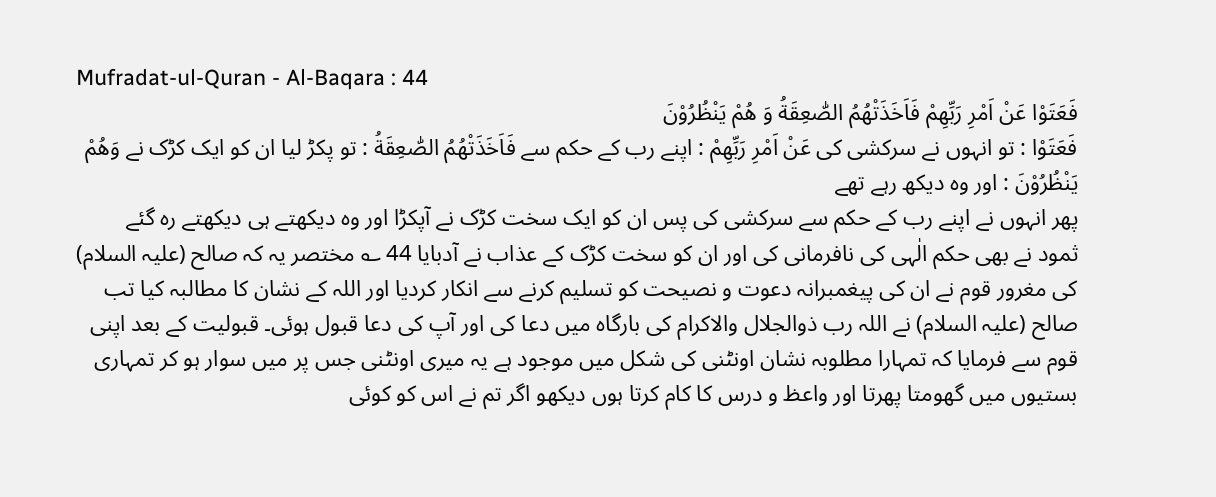Mufradat-ul-Quran - Al-Baqara : 44
فَعَتَوْا عَنْ اَمْرِ رَبِّهِمْ فَاَخَذَتْهُمُ الصّٰعِقَةُ وَ هُمْ یَنْظُرُوْنَ
فَعَتَوْا : تو انہوں نے سرکشی کی عَنْ اَمْرِ رَبِّهِمْ : اپنے رب کے حکم سے فَاَخَذَتْهُمُ الصّٰعِقَةُ : تو پکڑ لیا ان کو ایک کڑک نے وَهُمْ يَنْظُرُوْنَ : اور وہ دیکھ رہے تھے
پھر انہوں نے اپنے رب کے حکم سے سرکشی کی پس ان کو ایک سخت کڑک نے آپکڑا اور وہ دیکھتے ہی دیکھتے رہ گئے
ثمود نے بھی حکم الٰہی کی نافرمانی کی اور ان کو سخت کڑک کے عذاب نے آدبایا 44 ؎ مختصر یہ کہ صالح (علیہ السلام) کی مغرور قوم نے ان کی پیغمبرانہ دعوت و نصیحت کو تسلیم کرنے سے انکار کردیا اور اللہ کے نشان کا مطالبہ کیا تب صالح (علیہ السلام) نے اللہ رب ذوالجلال والاکرام کی بارگاہ میں دعا کی اور آپ کی دعا قبول ہوئی۔ قبولیت کے بعد اپنی قوم سے فرمایا کہ تمہارا مطلوبہ نشان اونٹنی کی شکل میں موجود ہے یہ میری اونٹنی جس پر میں سوار ہو کر تمہاری بستیوں میں گھومتا پھرتا اور واعظ و درس کا کام کرتا ہوں دیکھو اگر تم نے اس کو کوئی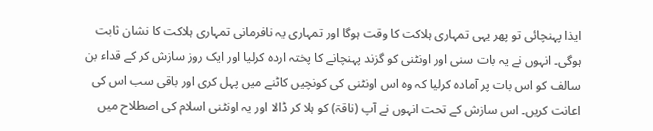ایذا پہنچائی تو پھر یہی تمہاری ہلاکت کا وقت ہوگا اور تمہاری یہ نافرمانی تمہاری ہلاکت کا نشان ثابت ہوگی۔ انہوں نے یہ بات سنی اور اونٹنی کو گزند پہنچانے کا پختہ اردہ کرلیا اور ایک روز سازش کر کے قداء بن سالف کو اس بات پر آمادہ کرلیا کہ وہ اس اونٹنی کی کونچیں کاٹنے میں پہل کری اور باقی سب اس کی اعانت کریں۔ اس سازش کے تحت انہوں نے آپ (ناقۃ) کو ہلا کر ڈالا اور یہ اونٹنی اسلام کی اصطلاح میں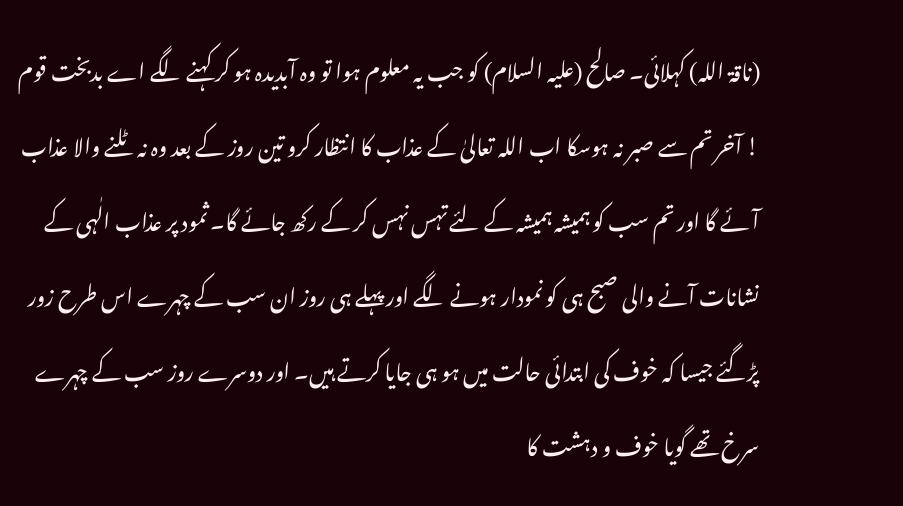(ناقۃ اللہ) کہلائی۔ صالح (علیہ السلام) کو جب یہ معلوم ہوا تو وہ آبدیدہ ہو کر کہنے لگے اے بدبخت قوم ! آخر تم سے صبر نہ ہوسکا اب اللہ تعالیٰ کے عذاب کا انتظار کرو تین روز کے بعد وہ نہ ٹلنے والا عذاب آئے گا اور تم سب کو ہمیشہ ہمیشہ کے لئے تہس نہس کر کے رکھ جائے گا۔ ثمود پر عذاب الٰہی کے نشانات آنے والی صبح ہی کو نمودار ہونے لگے اور پہلے ہی روز ان سب کے چہرے اس طرح زور پڑگئے جیسا کہ خوف کی ابتدائی حالت میں ہو ہی جایا کرتے ہیں۔ اور دوسرے روز سب کے چہرے سرخ تھے گویا خوف و دہشت کا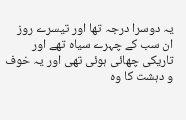یہ دوسرا درجہ تھا اور تیسرے روز ان سب کے چہرے سیاہ تھے اور تاریکی چھائی ہوئی تھی اور یہ خوف و دہشت کا وہ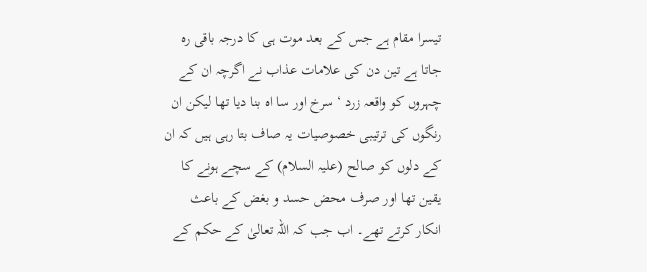تیسرا مقام ہے جس کے بعد موت ہی کا درجہ باقی رہ جاتا ہے تین دن کی علامات عذاب نے اگرچہ ان کے چہروں کو واقعہ زرد ‘ سرخ اور سا اہ بنا دیا تھا لیکن ان رنگوں کی ترتیبی خصوصیات یہ صاف بتا رہی ہیں کہ ان کے دلوں کو صالح (علیہ السلام) کے سچے ہونے کا یقین تھا اور صرف محض حسد و بغض کے باعث انکار کرتے تھے۔ اب جب کہ اللہ تعالیٰ کے حکم کے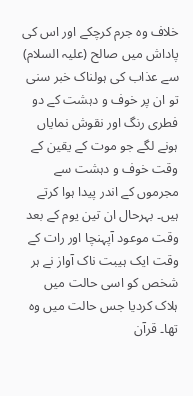خلاف وہ جرم کرچکے اور اس کی پاداش میں صالح (علیہ السلام) سے عذاب کی ہولناک خبر سنی تو ان پر خوف و دہشت کے دو فطری رنگ اور نقوش نمایاں ہونے لگے جو موت کے یقین کے وقت خوف و دہشت سے مجرموں کے اندر پیدا ہوا کرتے ہیں۔ بہرحال ان تین یوم کے بعد وقت موعود آپہنچا اور رات کے وقت ایک ہیبت ناک آواز نے ہر شخص کو اسی حالت میں ہلاک کردیا جس حالت میں وہ تھا۔ قرآن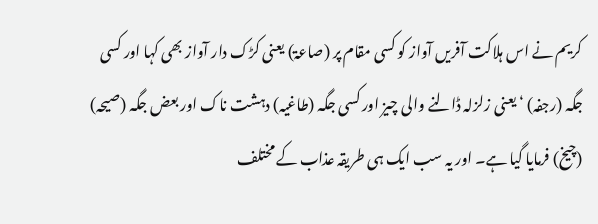کریم نے اس ہلاکت آفریں آواز کو کسی مقام پر (صاعۃ) یعنی کڑک دار آواز بھی کہا اور کسی جگہ (رجفہ) ‘ یعنی زلزلہ ڈالنے والی چیز اور کسی جگہ (طاغیہ) دہشت ناک اور بعض جگہ (صیحہ) (چیخ) فرمایا گیا ہے۔ اور یہ سب ایک ہی طریقہ عذاب کے مختلف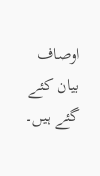اوصاف بیان کئے گئے ہیں۔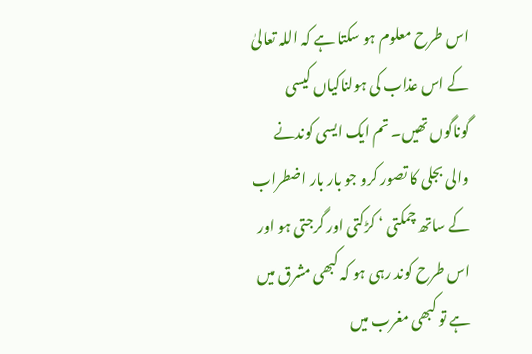اس طرح معلوم ہو سکتا ہے کہ اللہ تعالیٰ کے اس عذاب کی ہولناکیاں کیسی گوناگوں تھیں۔ تم ایک ایسی کوندنے والی بجلی کا تصور کرو جو بار بار اضطراب کے ساتھ چمکتی ‘ کڑکتی اور گرجتی ہو اور اس طرح کوند رہی ہو کہ کبھی مشرق میں ہے تو کبھی مغرب میں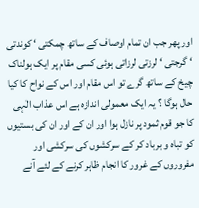اور پھر جب ان تمام اوصاف کے ساتھ چمکتی ‘ کوندتی ‘ گرجتی ‘ لرزتی لرزاتی ہوئی کسی مقام پر ایک ہولناک چیخ کے ساتھ گرے تو اس مقام اور اس کے نواح کا کیا حال ہوگا ؟ یہ ایک معمولی اندازہ ہے اس عذاب الٰہی کا جو قوم ثمود پر نازل ہوا اور ان کے اور ان کی بستیوں کو تباہ و برباد کر کے سرکشوں کی سرکشی اور مفروروں کے غرور کا انجام ظاہر کرنے کے لئے آنے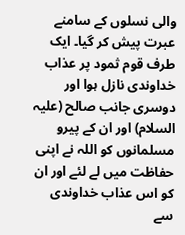والی نسلوں کے سامنے عبرت پیش کر گیا۔ ایک طرف قوم ثمود پر عذاب خداوندی نازل ہوا اور دوسری جانب صالح (علیہ السلام) اور ان کے پیرو مسلمانوں کو اللہ نے اپنی حفاظت میں لے لئے اور ان کو اس عذاب خداوندی سے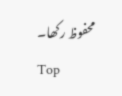محفوظ رکھا۔
Top